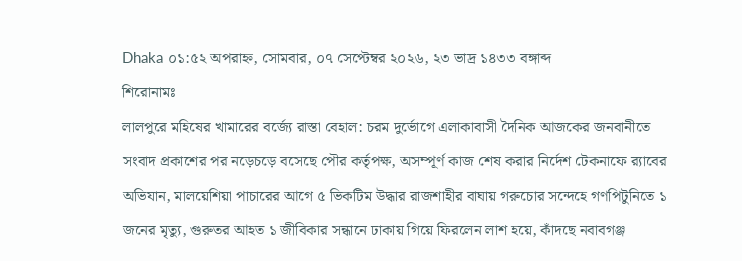Dhaka ০১:৫২ অপরাহ্ন, সোমবার, ০৭ সেপ্টেম্বর ২০২৬, ২৩ ভাদ্র ১৪৩৩ বঙ্গাব্দ
শিরোনামঃ
লালপুরে মহিষের খামারের বর্জ্যে রাস্তা বেহাল: চরম দুর্ভোগে এলাকাবাসী দৈনিক আজকের জনবানীতে সংবাদ প্রকাশের পর নড়েচড়ে বসেছে পৌর কর্তৃপক্ষ, অসম্পূর্ণ কাজ শেষ করার নির্দেশ টেকনাফে র‌্যাবের অভিযান, মালয়েশিয়া পাচারের আগে ৫ ভিকটিম উদ্ধার রাজশাহীর বাঘায় গরুচোর সন্দেহে গণপিটুনিতে ১ জনের মৃত্যু, গুরুতর আহত ১ জীবিকার সন্ধানে ঢাকায় গিয়ে ফিরলেন লাশ হয়ে, কাঁদছে নবাবগঞ্জ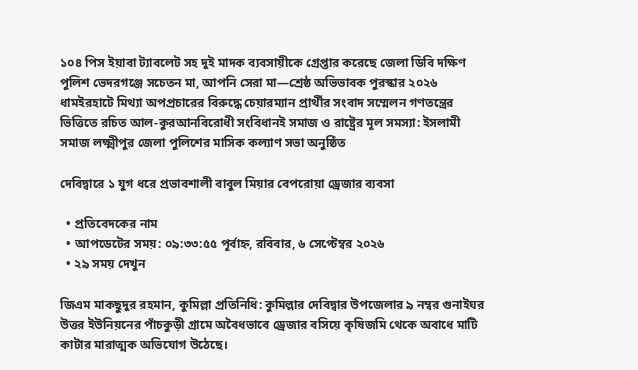১০৪ পিস ইয়াবা ট্যাবলেট সহ দুই মাদক ব্যবসায়ীকে গ্রেপ্তার করেছে জেলা ডিবি দক্ষিণ পুলিশ ভেদরগঞ্জে সচেতন মা, আপনি সেরা মা—শ্রেষ্ঠ অভিভাবক পুরস্কার ২০২৬ ধামইরহাটে মিথ্যা অপপ্রচারের বিরুদ্ধে চেয়ারম্যান প্রার্থীর সংবাদ সম্মেলন গণতন্ত্রের ভিত্তিতে রচিত আল-কুরআনবিরোধী সংবিধানই সমাজ ও রাষ্ট্রের মূল সমস্যা: ইসলামী সমাজ লক্ষ্মীপুর জেলা পুলিশের মাসিক কল্যাণ সভা অনুষ্ঠিত

দেবিদ্বারে ১ যুগ ধরে প্রভাবশালী বাবুল মিয়ার বেপরোয়া ড্রেজার ব্যবসা

  • প্রতিবেদকের নাম
  • আপডেটের সময়: ০৯:৩৩:৫৫ পূর্বাহ্ন, রবিবার, ৬ সেপ্টেম্বর ২০২৬
  • ২৯ সময় দেখুন

জিএম মাকছুদুর রহমান, কুমিল্লা প্রতিনিধি: কুমিল্লার দেবিদ্বার উপজেলার ৯ নম্বর গুনাইঘর উত্তর ইউনিয়নের পাঁচকুড়ী গ্রামে অবৈধভাবে ড্রেজার বসিয়ে কৃষিজমি থেকে অবাধে মাটি কাটার মারাত্মক অভিযোগ উঠেছে।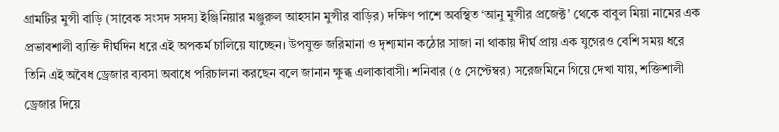গ্রামটির মুন্সী বাড়ি (সাবেক সংসদ সদস্য ইঞ্জিনিয়ার মঞ্জুরুল আহসান মুন্সীর বাড়ির) দক্ষিণ পাশে অবস্থিত ‘আনু মুন্সীর প্রজেক্ট’ থেকে বাবুল মিয়া নামের এক প্রভাবশালী ব্যক্তি দীর্ঘদিন ধরে এই অপকর্ম চালিয়ে যাচ্ছেন। উপযুক্ত জরিমানা ও দৃশ্যমান কঠোর সাজা না থাকায় দীর্ঘ প্রায় এক যুগেরও বেশি সময় ধরে তিনি এই অবৈধ ড্রেজার ব্যবসা অবাধে পরিচালনা করছেন বলে জানান ক্ষুব্ধ এলাকাবাসী। শনিবার (৫ সেপ্টেম্বর) সরেজমিনে গিয়ে দেখা যায়, শক্তিশালী ড্রেজার দিয়ে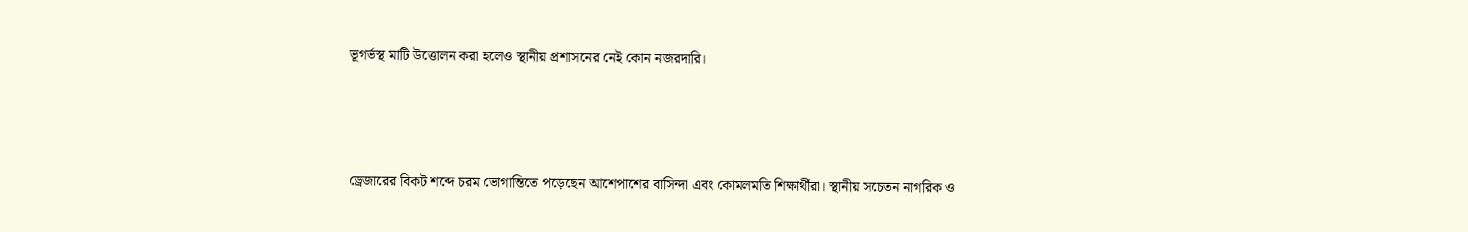ভূগর্ভস্থ মাটি উত্তোলন করা হলেও স্থানীয় প্রশাসনের নেই কোন নজরদারি।



ড্রেজারের বিকট শব্দে চরম ভোগান্তিতে পড়েছেন আশেপাশের বাসিন্দা এবং কোমলমতি শিক্ষার্থীরা। স্থানীয় সচেতন নাগরিক ও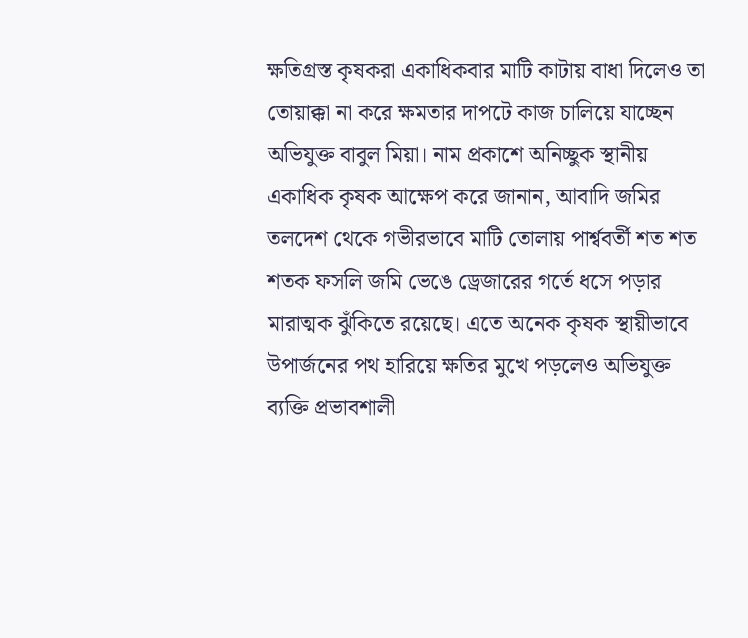ক্ষতিগ্রস্ত কৃষকরা একাধিকবার মাটি কাটায় বাধা দিলেও তা তোয়াক্কা না করে ক্ষমতার দাপটে কাজ চালিয়ে যাচ্ছেন অভিযুক্ত বাবুল মিয়া। নাম প্রকাশে অনিচ্ছুক স্থানীয় একাধিক কৃষক আক্ষেপ করে জানান, আবাদি জমির তলদেশ থেকে গভীরভাবে মাটি তোলায় পার্শ্ববর্তী শত শত শতক ফসলি জমি ভেঙে ড্রেজারের গর্তে ধসে পড়ার মারাত্মক ঝুঁকিতে রয়েছে। এতে অনেক কৃষক স্থায়ীভাবে উপার্জনের পথ হারিয়ে ক্ষতির মুখে পড়লেও অভিযুক্ত ব্যক্তি প্রভাবশালী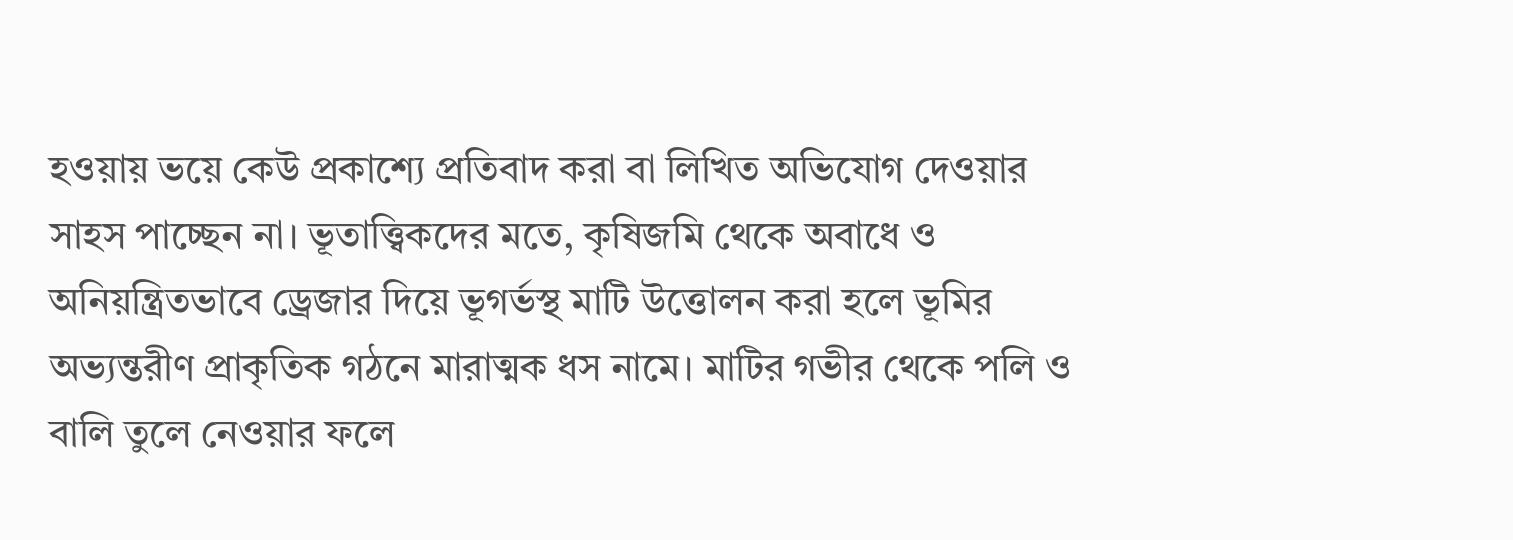হওয়ায় ভয়ে কেউ প্রকাশ্যে প্রতিবাদ করা বা লিখিত অভিযোগ দেওয়ার সাহস পাচ্ছেন না। ভূতাত্ত্বিকদের মতে, কৃষিজমি থেকে অবাধে ও অনিয়ন্ত্রিতভাবে ড্রেজার দিয়ে ভূগর্ভস্থ মাটি উত্তোলন করা হলে ভূমির অভ্যন্তরীণ প্রাকৃতিক গঠনে মারাত্মক ধস নামে। মাটির গভীর থেকে পলি ও বালি তুলে নেওয়ার ফলে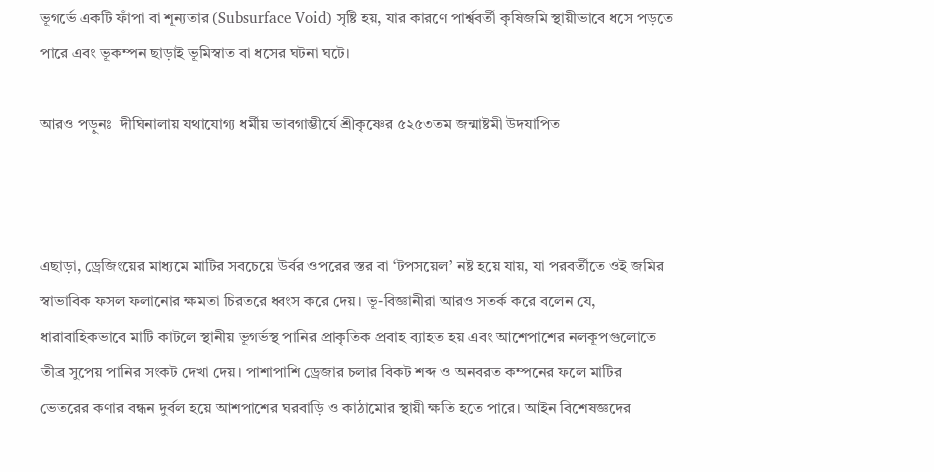ভূগর্ভে একটি ফাঁপা বা শূন্যতার (Subsurface Void) সৃষ্টি হয়, যার কারণে পার্শ্ববর্তী কৃষিজমি স্থায়ীভাবে ধসে পড়তে পারে এবং ভূকম্পন ছাড়াই ভূমিস্বাত বা ধসের ঘটনা ঘটে।

আরও পড়ুনঃ  দীঘিনালায় যথাযোগ্য ধর্মীয় ভাবগাম্ভীর্যে শ্রীকৃষ্ণের ৫২৫৩তম জন্মাষ্টমী উদযাপিত



এছাড়া, ড্রেজিংয়ের মাধ্যমে মাটির সবচেয়ে উর্বর ওপরের স্তর বা ‘টপসয়েল’ নষ্ট হয়ে যায়, যা পরবর্তীতে ওই জমির স্বাভাবিক ফসল ফলানোর ক্ষমতা চিরতরে ধ্বংস করে দেয়। ভূ-বিজ্ঞানীরা আরও সতর্ক করে বলেন যে, ধারাবাহিকভাবে মাটি কাটলে স্থানীয় ভূগর্ভস্থ পানির প্রাকৃতিক প্রবাহ ব্যাহত হয় এবং আশেপাশের নলকূপগুলোতে তীব্র সুপেয় পানির সংকট দেখা দেয়। পাশাপাশি ড্রেজার চলার বিকট শব্দ ও অনবরত কম্পনের ফলে মাটির ভেতরের কণার বন্ধন দুর্বল হয়ে আশপাশের ঘরবাড়ি ও কাঠামোর স্থায়ী ক্ষতি হতে পারে। আইন বিশেষজ্ঞদের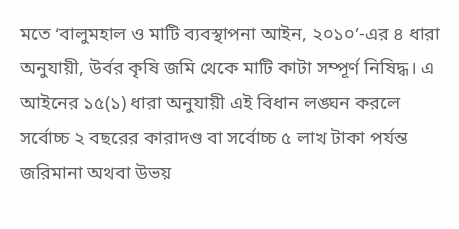মতে ‘বালুমহাল ও মাটি ব্যবস্থাপনা আইন, ২০১০’-এর ৪ ধারা অনুযায়ী, উর্বর কৃষি জমি থেকে মাটি কাটা সম্পূর্ণ নিষিদ্ধ। এ আইনের ১৫(১) ধারা অনুযায়ী এই বিধান লঙ্ঘন করলে সর্বোচ্চ ২ বছরের কারাদণ্ড বা সর্বোচ্চ ৫ লাখ টাকা পর্যন্ত জরিমানা অথবা উভয়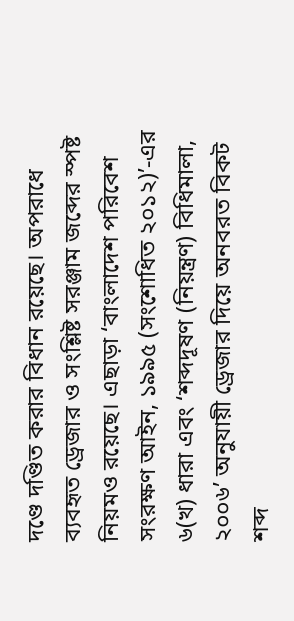দণ্ডে দণ্ডিত করার বিধান রয়েছে। অপরাধে ব্যবহৃত ড্রেজার ও সংশ্লিষ্ট সরঞ্জাম জব্দের স্পষ্ট নিয়মও রয়েছে। এছাড়া ‘বাংলাদেশ পরিবেশ সংরক্ষণ আইন, ১৯৯৫ (সংশোধিত ২০১২)’-এর ৬(খ) ধারা এবং ‘শব্দদূষণ (নিয়ন্ত্রণ) বিধিমালা, ২০০৬’ অনুযায়ী ড্রেজার দিয়ে অনবরত বিকট শব্দ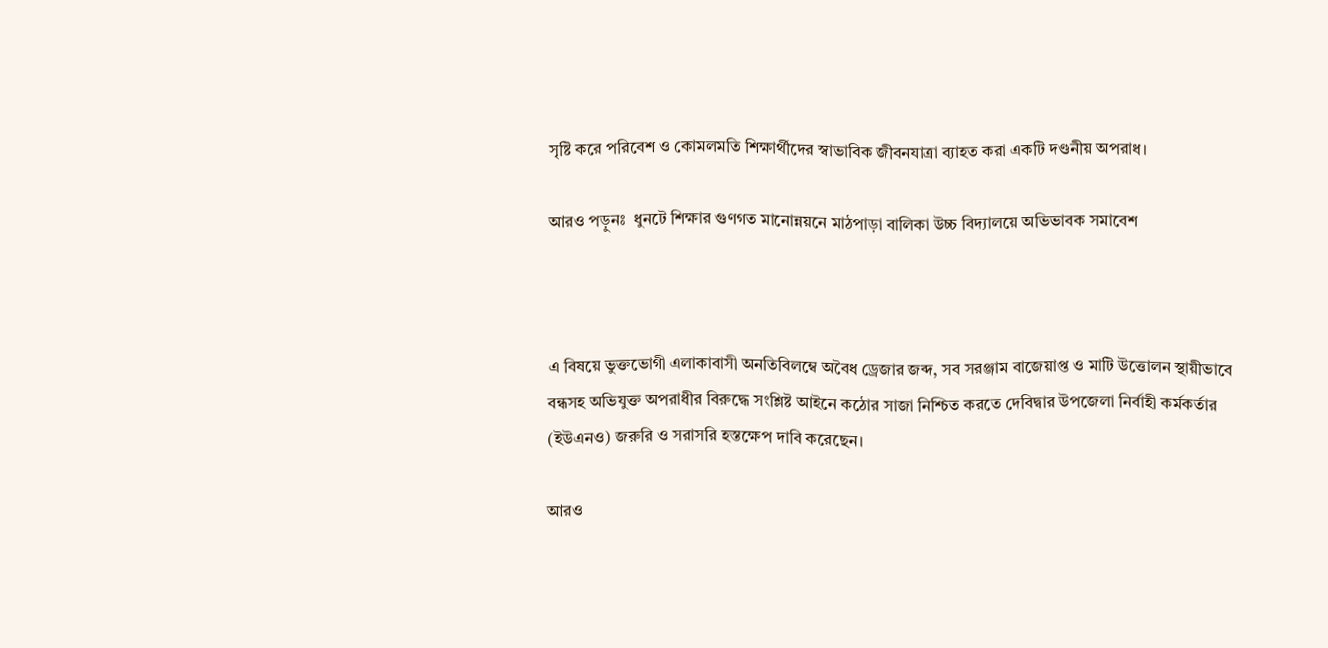সৃষ্টি করে পরিবেশ ও কোমলমতি শিক্ষার্থীদের স্বাভাবিক জীবনযাত্রা ব্যাহত করা একটি দণ্ডনীয় অপরাধ।

আরও পড়ুনঃ  ধুনটে শিক্ষার গুণগত মানোন্নয়নে মাঠপাড়া বালিকা উচ্চ বিদ্যালয়ে অভিভাবক সমাবেশ



এ বিষয়ে ভুক্তভোগী এলাকাবাসী অনতিবিলম্বে অবৈধ ড্রেজার জব্দ, সব সরঞ্জাম বাজেয়াপ্ত ও মাটি উত্তোলন স্থায়ীভাবে বন্ধসহ অভিযুক্ত অপরাধীর বিরুদ্ধে সংশ্লিষ্ট আইনে কঠোর সাজা নিশ্চিত করতে দেবিদ্বার উপজেলা নির্বাহী কর্মকর্তার (ইউএনও) জরুরি ও সরাসরি হস্তক্ষেপ দাবি করেছেন।

আরও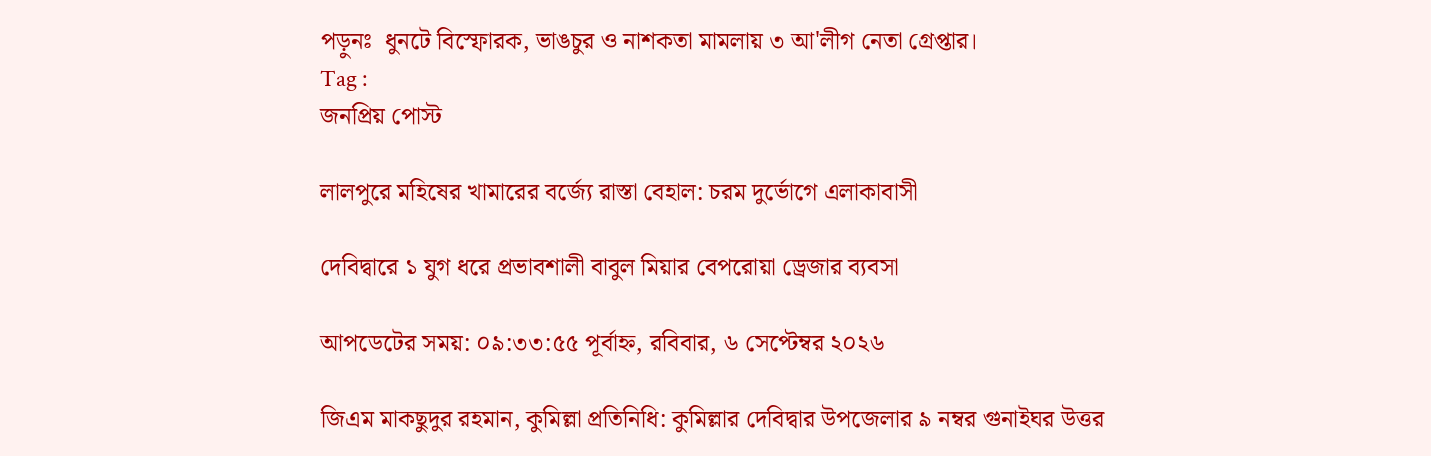পড়ুনঃ  ধুনটে বিস্ফোরক, ভাঙচুর ও নাশকতা মামলায় ৩ আ'লীগ নেতা গ্রেপ্তার।
Tag :
জনপ্রিয় পোস্ট

লালপুরে মহিষের খামারের বর্জ্যে রাস্তা বেহাল: চরম দুর্ভোগে এলাকাবাসী

দেবিদ্বারে ১ যুগ ধরে প্রভাবশালী বাবুল মিয়ার বেপরোয়া ড্রেজার ব্যবসা

আপডেটের সময়: ০৯:৩৩:৫৫ পূর্বাহ্ন, রবিবার, ৬ সেপ্টেম্বর ২০২৬

জিএম মাকছুদুর রহমান, কুমিল্লা প্রতিনিধি: কুমিল্লার দেবিদ্বার উপজেলার ৯ নম্বর গুনাইঘর উত্তর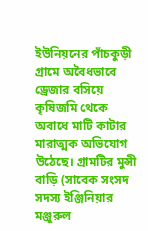ইউনিয়নের পাঁচকুড়ী গ্রামে অবৈধভাবে ড্রেজার বসিয়ে কৃষিজমি থেকে অবাধে মাটি কাটার মারাত্মক অভিযোগ উঠেছে। গ্রামটির মুন্সী বাড়ি (সাবেক সংসদ সদস্য ইঞ্জিনিয়ার মঞ্জুরুল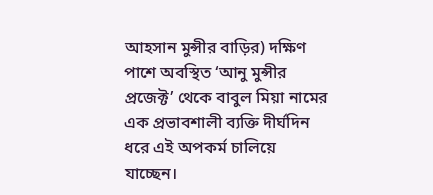আহসান মুন্সীর বাড়ির) দক্ষিণ পাশে অবস্থিত ‘আনু মুন্সীর প্রজেক্ট’ থেকে বাবুল মিয়া নামের এক প্রভাবশালী ব্যক্তি দীর্ঘদিন ধরে এই অপকর্ম চালিয়ে যাচ্ছেন।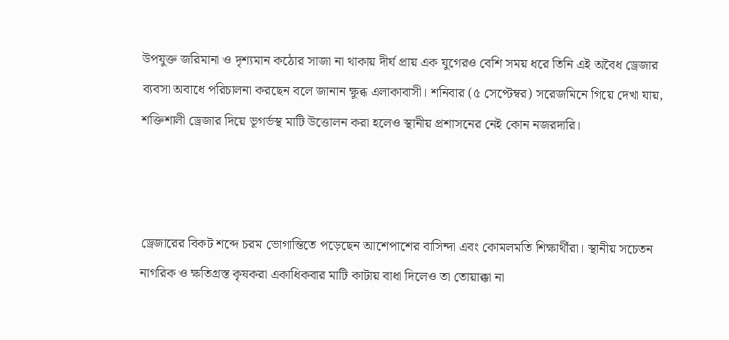উপযুক্ত জরিমানা ও দৃশ্যমান কঠোর সাজা না থাকায় দীর্ঘ প্রায় এক যুগেরও বেশি সময় ধরে তিনি এই অবৈধ ড্রেজার ব্যবসা অবাধে পরিচালনা করছেন বলে জানান ক্ষুব্ধ এলাকাবাসী। শনিবার (৫ সেপ্টেম্বর) সরেজমিনে গিয়ে দেখা যায়, শক্তিশালী ড্রেজার দিয়ে ভূগর্ভস্থ মাটি উত্তোলন করা হলেও স্থানীয় প্রশাসনের নেই কোন নজরদারি।



ড্রেজারের বিকট শব্দে চরম ভোগান্তিতে পড়েছেন আশেপাশের বাসিন্দা এবং কোমলমতি শিক্ষার্থীরা। স্থানীয় সচেতন নাগরিক ও ক্ষতিগ্রস্ত কৃষকরা একাধিকবার মাটি কাটায় বাধা দিলেও তা তোয়াক্কা না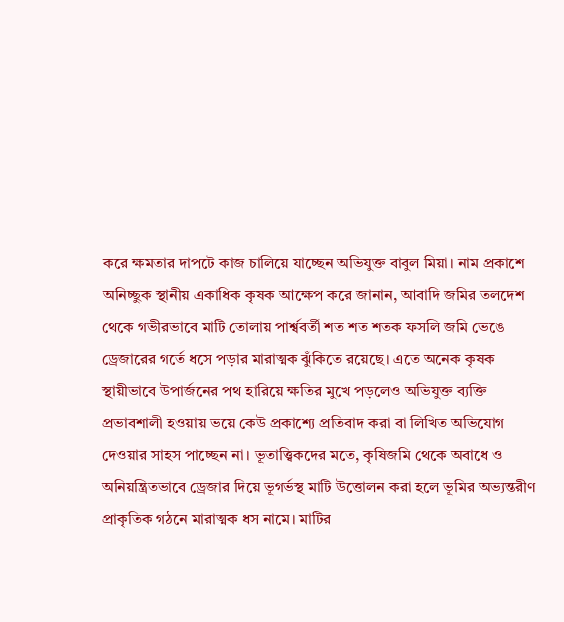করে ক্ষমতার দাপটে কাজ চালিয়ে যাচ্ছেন অভিযুক্ত বাবুল মিয়া। নাম প্রকাশে অনিচ্ছুক স্থানীয় একাধিক কৃষক আক্ষেপ করে জানান, আবাদি জমির তলদেশ থেকে গভীরভাবে মাটি তোলায় পার্শ্ববর্তী শত শত শতক ফসলি জমি ভেঙে ড্রেজারের গর্তে ধসে পড়ার মারাত্মক ঝুঁকিতে রয়েছে। এতে অনেক কৃষক স্থায়ীভাবে উপার্জনের পথ হারিয়ে ক্ষতির মুখে পড়লেও অভিযুক্ত ব্যক্তি প্রভাবশালী হওয়ায় ভয়ে কেউ প্রকাশ্যে প্রতিবাদ করা বা লিখিত অভিযোগ দেওয়ার সাহস পাচ্ছেন না। ভূতাত্ত্বিকদের মতে, কৃষিজমি থেকে অবাধে ও অনিয়ন্ত্রিতভাবে ড্রেজার দিয়ে ভূগর্ভস্থ মাটি উত্তোলন করা হলে ভূমির অভ্যন্তরীণ প্রাকৃতিক গঠনে মারাত্মক ধস নামে। মাটির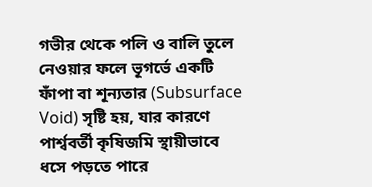গভীর থেকে পলি ও বালি তুলে নেওয়ার ফলে ভূগর্ভে একটি ফাঁপা বা শূন্যতার (Subsurface Void) সৃষ্টি হয়, যার কারণে পার্শ্ববর্তী কৃষিজমি স্থায়ীভাবে ধসে পড়তে পারে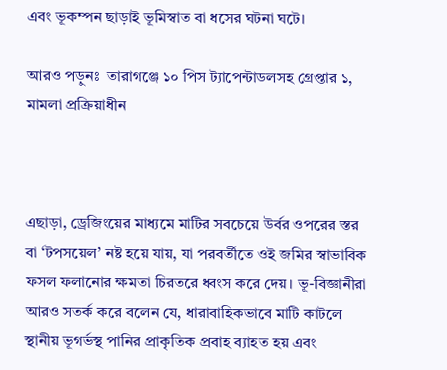এবং ভূকম্পন ছাড়াই ভূমিস্বাত বা ধসের ঘটনা ঘটে।

আরও পড়ুনঃ  তারাগঞ্জে ১০ পিস ট্যাপেন্টাডলসহ গ্রেপ্তার ১, মামলা প্রক্রিয়াধীন



এছাড়া, ড্রেজিংয়ের মাধ্যমে মাটির সবচেয়ে উর্বর ওপরের স্তর বা ‘টপসয়েল’ নষ্ট হয়ে যায়, যা পরবর্তীতে ওই জমির স্বাভাবিক ফসল ফলানোর ক্ষমতা চিরতরে ধ্বংস করে দেয়। ভূ-বিজ্ঞানীরা আরও সতর্ক করে বলেন যে, ধারাবাহিকভাবে মাটি কাটলে স্থানীয় ভূগর্ভস্থ পানির প্রাকৃতিক প্রবাহ ব্যাহত হয় এবং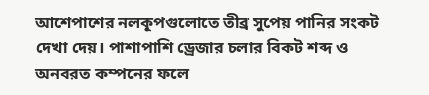আশেপাশের নলকূপগুলোতে তীব্র সুপেয় পানির সংকট দেখা দেয়। পাশাপাশি ড্রেজার চলার বিকট শব্দ ও অনবরত কম্পনের ফলে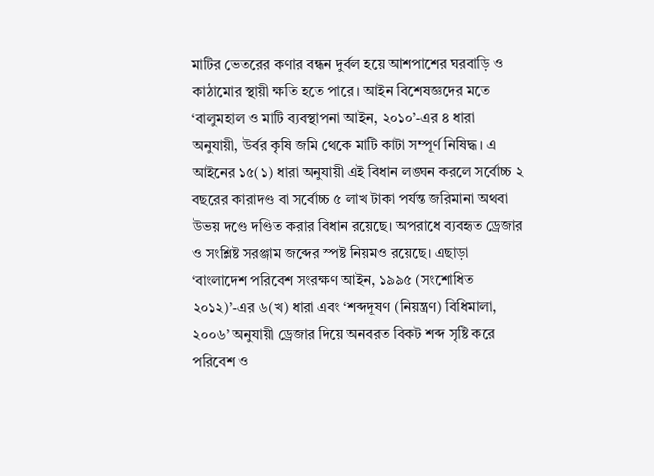মাটির ভেতরের কণার বন্ধন দুর্বল হয়ে আশপাশের ঘরবাড়ি ও কাঠামোর স্থায়ী ক্ষতি হতে পারে। আইন বিশেষজ্ঞদের মতে ‘বালুমহাল ও মাটি ব্যবস্থাপনা আইন, ২০১০’-এর ৪ ধারা অনুযায়ী, উর্বর কৃষি জমি থেকে মাটি কাটা সম্পূর্ণ নিষিদ্ধ। এ আইনের ১৫(১) ধারা অনুযায়ী এই বিধান লঙ্ঘন করলে সর্বোচ্চ ২ বছরের কারাদণ্ড বা সর্বোচ্চ ৫ লাখ টাকা পর্যন্ত জরিমানা অথবা উভয় দণ্ডে দণ্ডিত করার বিধান রয়েছে। অপরাধে ব্যবহৃত ড্রেজার ও সংশ্লিষ্ট সরঞ্জাম জব্দের স্পষ্ট নিয়মও রয়েছে। এছাড়া ‘বাংলাদেশ পরিবেশ সংরক্ষণ আইন, ১৯৯৫ (সংশোধিত ২০১২)’-এর ৬(খ) ধারা এবং ‘শব্দদূষণ (নিয়ন্ত্রণ) বিধিমালা, ২০০৬’ অনুযায়ী ড্রেজার দিয়ে অনবরত বিকট শব্দ সৃষ্টি করে পরিবেশ ও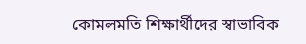কোমলমতি শিক্ষার্থীদের স্বাভাবিক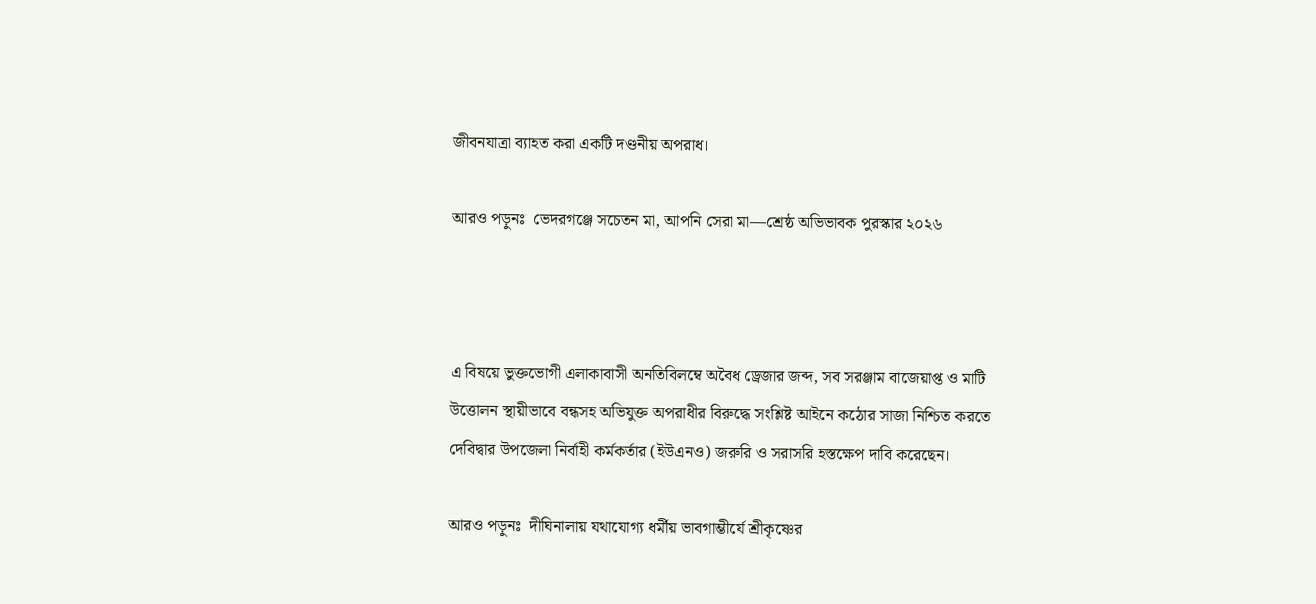জীবনযাত্রা ব্যাহত করা একটি দণ্ডনীয় অপরাধ।

আরও পড়ুনঃ  ভেদরগঞ্জে সচেতন মা, আপনি সেরা মা—শ্রেষ্ঠ অভিভাবক পুরস্কার ২০২৬



এ বিষয়ে ভুক্তভোগী এলাকাবাসী অনতিবিলম্বে অবৈধ ড্রেজার জব্দ, সব সরঞ্জাম বাজেয়াপ্ত ও মাটি উত্তোলন স্থায়ীভাবে বন্ধসহ অভিযুক্ত অপরাধীর বিরুদ্ধে সংশ্লিষ্ট আইনে কঠোর সাজা নিশ্চিত করতে দেবিদ্বার উপজেলা নির্বাহী কর্মকর্তার (ইউএনও) জরুরি ও সরাসরি হস্তক্ষেপ দাবি করেছেন।

আরও পড়ুনঃ  দীঘিনালায় যথাযোগ্য ধর্মীয় ভাবগাম্ভীর্যে শ্রীকৃষ্ণের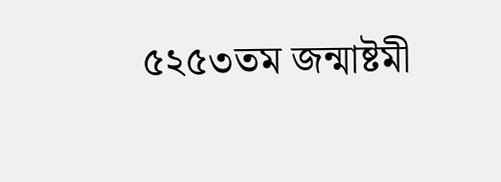৫২৫৩তম জন্মাষ্টমী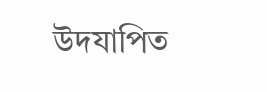উদযাপিত